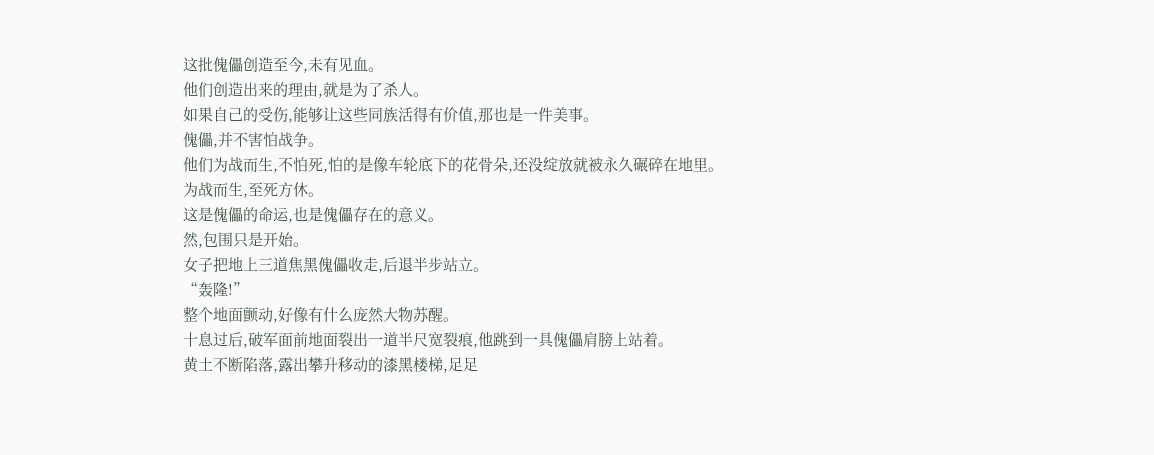这批傀儡创造至今,未有见血。
他们创造出来的理由,就是为了杀人。
如果自己的受伤,能够让这些同族活得有价值,那也是一件美事。
傀儡,并不害怕战争。
他们为战而生,不怕死,怕的是像车轮底下的花骨朵,还没绽放就被永久碾碎在地里。
为战而生,至死方休。
这是傀儡的命运,也是傀儡存在的意义。
然,包围只是开始。
女子把地上三道焦黑傀儡收走,后退半步站立。
“轰隆!”
整个地面颤动,好像有什么庞然大物苏醒。
十息过后,破军面前地面裂出一道半尺宽裂痕,他跳到一具傀儡肩膀上站着。
黄土不断陷落,露出攀升移动的漆黑楼梯,足足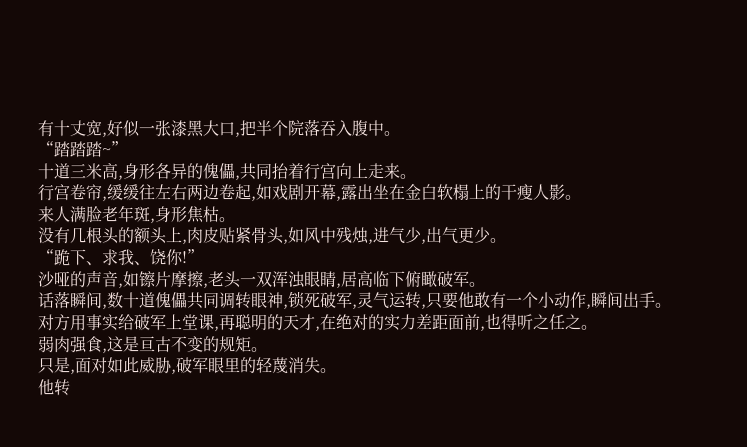有十丈宽,好似一张漆黑大口,把半个院落吞入腹中。
“踏踏踏~”
十道三米高,身形各异的傀儡,共同抬着行宫向上走来。
行宫卷帘,缓缓往左右两边卷起,如戏剧开幕,露出坐在金白软榻上的干瘦人影。
来人满脸老年斑,身形焦枯。
没有几根头的额头上,肉皮贴紧骨头,如风中残烛,进气少,出气更少。
“跪下、求我、饶你!”
沙哑的声音,如镲片摩擦,老头一双浑浊眼睛,居高临下俯瞰破军。
话落瞬间,数十道傀儡共同调转眼神,锁死破军,灵气运转,只要他敢有一个小动作,瞬间出手。
对方用事实给破军上堂课,再聪明的天才,在绝对的实力差距面前,也得听之任之。
弱肉强食,这是亘古不变的规矩。
只是,面对如此威胁,破军眼里的轻蔑消失。
他转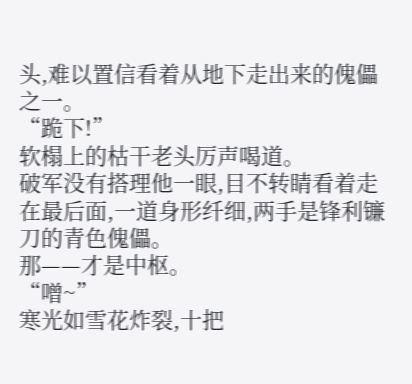头,难以置信看着从地下走出来的傀儡之一。
“跪下!”
软榻上的枯干老头厉声喝道。
破军没有搭理他一眼,目不转睛看着走在最后面,一道身形纤细,两手是锋利镰刀的青色傀儡。
那——才是中枢。
“噌~”
寒光如雪花炸裂,十把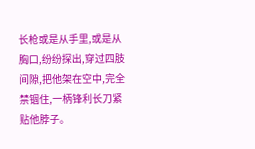长枪或是从手里,或是从胸口,纷纷探出,穿过四肢间隙,把他架在空中,完全禁锢住,一柄锋利长刀紧贴他脖子。